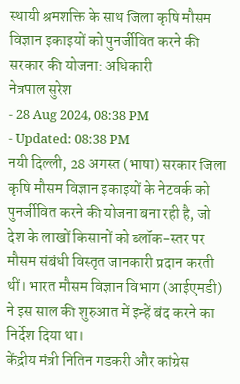स्थायी श्रमशक्ति के साथ जिला कृषि मौसम विज्ञान इकाइयों को पुनर्जीवित करने की सरकार की योजना: अधिकारी
नेत्रपाल सुरेश
- 28 Aug 2024, 08:38 PM
- Updated: 08:38 PM
नयी दिल्ली, 28 अगस्त (भाषा) सरकार जिला कृषि मौसम विज्ञान इकाइयों के नेटवर्क को पुनर्जीवित करने की योजना बना रही है, जो देश के लाखों किसानों को ब्लॉक-स्तर पर मौसम संबंधी विस्तृत जानकारी प्रदान करती थीं। भारत मौसम विज्ञान विभाग (आईएमडी) ने इस साल की शुरुआत में इन्हें बंद करने का निर्देश दिया था।
केंद्रीय मंत्री नितिन गडकरी और कांग्रेस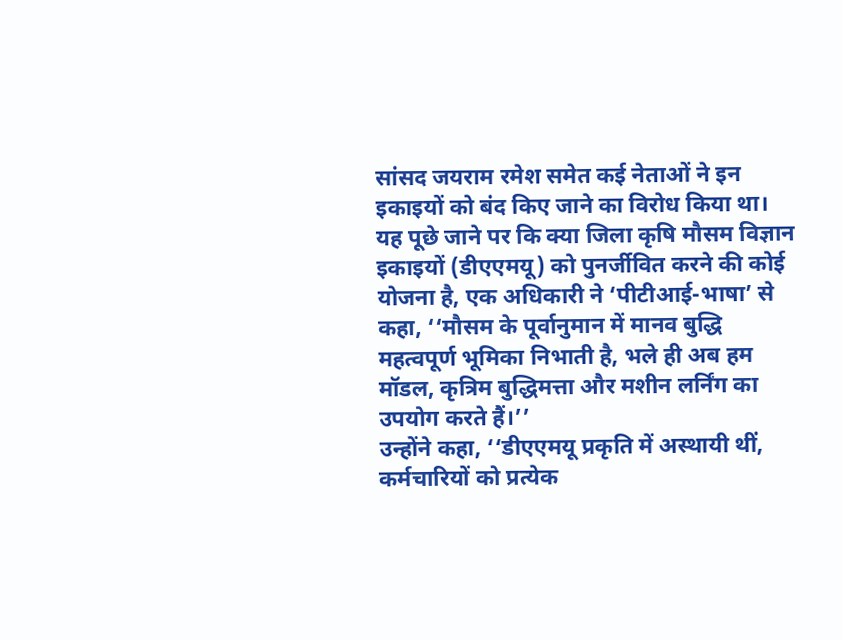सांसद जयराम रमेश समेत कई नेताओं ने इन इकाइयों को बंद किए जाने का विरोध किया था।
यह पूछे जाने पर कि क्या जिला कृषि मौसम विज्ञान इकाइयों (डीएएमयू) को पुनर्जीवित करने की कोई योजना है, एक अधिकारी ने ‘पीटीआई-भाषा’ से कहा, ‘‘मौसम के पूर्वानुमान में मानव बुद्धि महत्वपूर्ण भूमिका निभाती है, भले ही अब हम मॉडल, कृत्रिम बुद्धिमत्ता और मशीन लर्निंग का उपयोग करते हैं।’’
उन्होंने कहा, ‘‘डीएएमयू प्रकृति में अस्थायी थीं, कर्मचारियों को प्रत्येक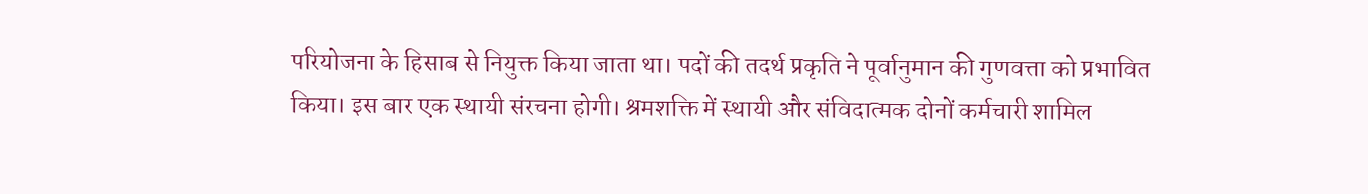परियोजना के हिसाब से नियुक्त किया जाता था। पदों की तदर्थ प्रकृति ने पूर्वानुमान की गुणवत्ता को प्रभावित किया। इस बार एक स्थायी संरचना होगी। श्रमशक्ति में स्थायी और संविदात्मक दोनों कर्मचारी शामिल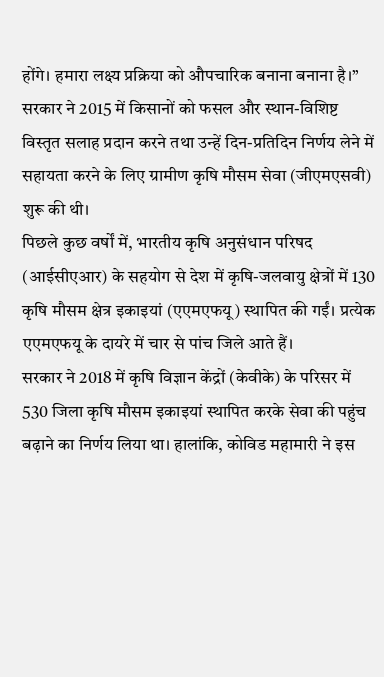होंगे। हमारा लक्ष्य प्रक्रिया को औपचारिक बनाना बनाना है।’’
सरकार ने 2015 में किसानों को फसल और स्थान-विशिष्ट विस्तृत सलाह प्रदान करने तथा उन्हें दिन-प्रतिदिन निर्णय लेने में सहायता करने के लिए ग्रामीण कृषि मौसम सेवा (जीएमएसवी) शुरू की थी।
पिछले कुछ वर्षों में, भारतीय कृषि अनुसंधान परिषद (आईसीएआर) के सहयोग से देश में कृषि-जलवायु क्षेत्रों में 130 कृषि मौसम क्षेत्र इकाइयां (एएमएफयू) स्थापित की गईं। प्रत्येक एएमएफयू के दायरे में चार से पांच जिले आते हैं।
सरकार ने 2018 में कृषि विज्ञान केंद्रों (केवीके) के परिसर में 530 जिला कृषि मौसम इकाइयां स्थापित करके सेवा की पहुंच बढ़ाने का निर्णय लिया था। हालांकि, कोविड महामारी ने इस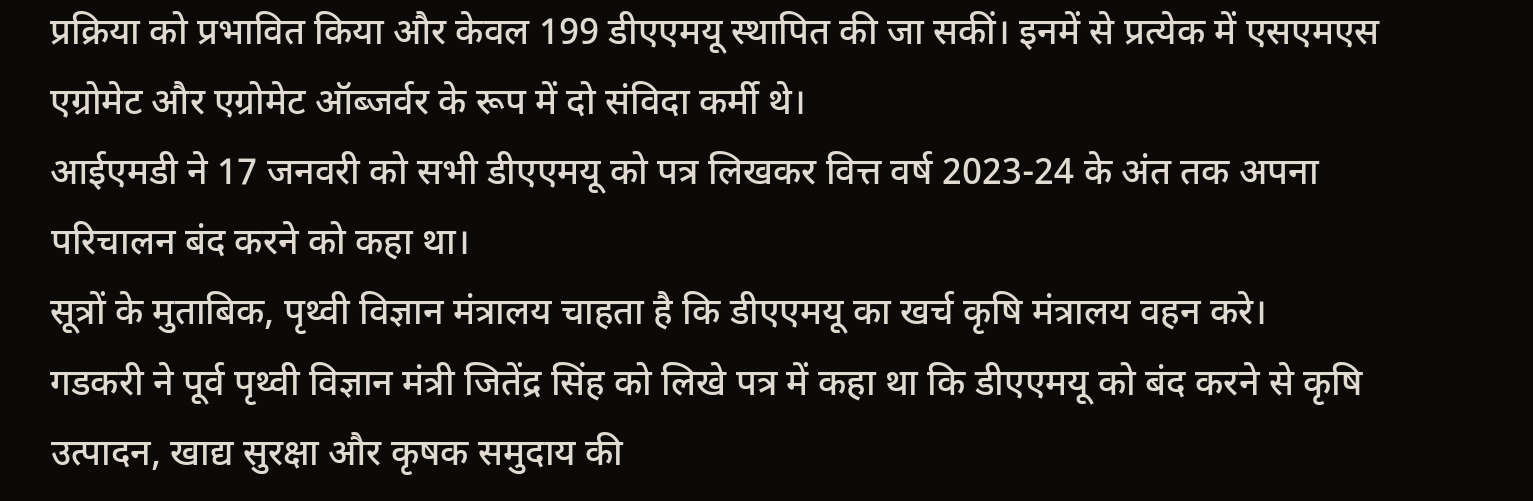प्रक्रिया को प्रभावित किया और केवल 199 डीएएमयू स्थापित की जा सकीं। इनमें से प्रत्येक में एसएमएस एग्रोमेट और एग्रोमेट ऑब्जर्वर के रूप में दो संविदा कर्मी थे।
आईएमडी ने 17 जनवरी को सभी डीएएमयू को पत्र लिखकर वित्त वर्ष 2023-24 के अंत तक अपना परिचालन बंद करने को कहा था।
सूत्रों के मुताबिक, पृथ्वी विज्ञान मंत्रालय चाहता है कि डीएएमयू का खर्च कृषि मंत्रालय वहन करे।
गडकरी ने पूर्व पृथ्वी विज्ञान मंत्री जितेंद्र सिंह को लिखे पत्र में कहा था कि डीएएमयू को बंद करने से कृषि उत्पादन, खाद्य सुरक्षा और कृषक समुदाय की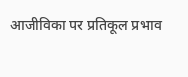आजीविका पर प्रतिकूल प्रभाव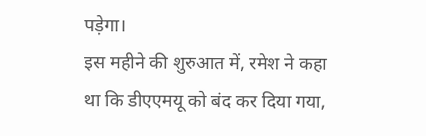पड़ेगा।
इस महीने की शुरुआत में, रमेश ने कहा था कि डीएएमयू को बंद कर दिया गया,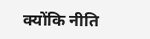क्योंकि नीति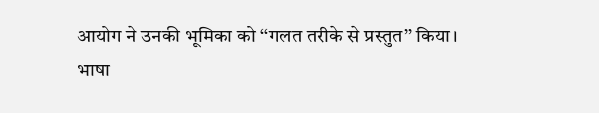आयोग ने उनकी भूमिका को ‘‘गलत तरीके से प्रस्तुत’’ किया।
भाषा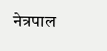नेत्रपाल